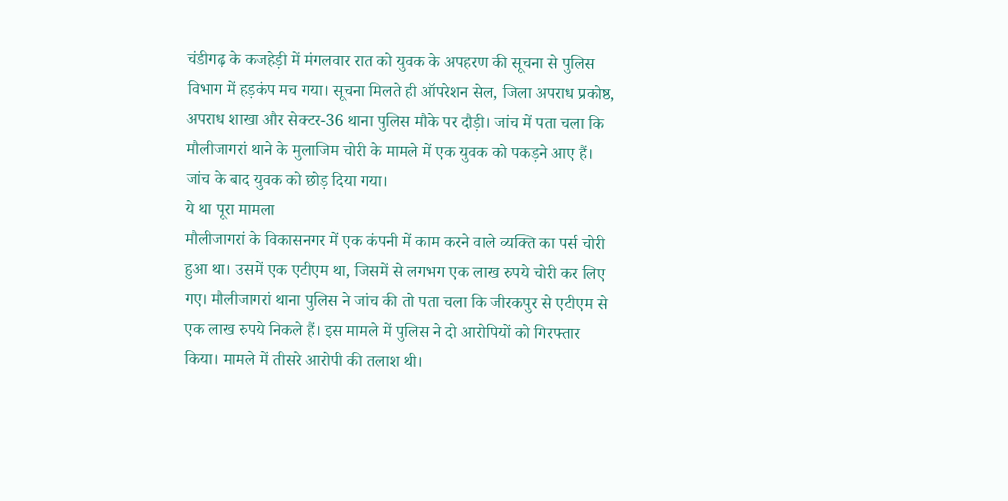चंडीगढ़ के कजहेड़ी में मंगलवार रात को युवक के अपहरण की सूचना से पुलिस विभाग में हड़कंप मच गया। सूचना मिलते ही ऑपरेशन सेल, जिला अपराध प्रकोष्ठ, अपराध शाखा और सेक्टर-36 थाना पुलिस मौके पर दौड़ी। जांच में पता चला कि मौलीजागरां थाने के मुलाजिम चोरी के मामले में एक युवक को पकड़ने आए हैं। जांच के बाद युवक को छोड़ दिया गया।
ये था पूरा मामला
मौलीजागरां के विकासनगर में एक कंपनी में काम करने वाले व्यक्ति का पर्स चोरी हुआ था। उसमें एक एटीएम था, जिसमें से लगभग एक लाख रुपये चोरी कर लिए गए। मौलीजागरां थाना पुलिस ने जांच की तो पता चला कि जीरकपुर से एटीएम से एक लाख रुपये निकले हैं। इस मामले में पुलिस ने दो आरोपियों को गिरफ्तार किया। मामले में तीसरे आरोपी की तलाश थी।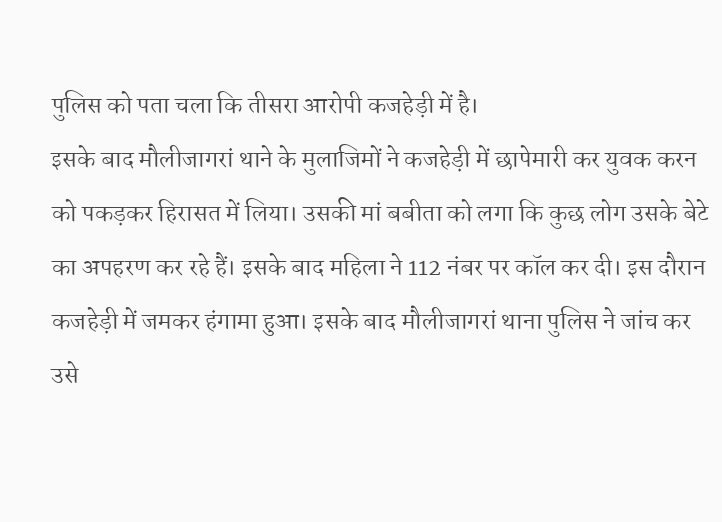पुलिस को पता चला कि तीसरा आरोपी कजहेड़ी में है।
इसके बाद मौलीजागरां थाने के मुलाजिमों ने कजहेड़ी में छापेमारी कर युवक करन को पकड़कर हिरासत में लिया। उसकी मां बबीता को लगा कि कुछ लोग उसके बेटे का अपहरण कर रहे हैं। इसके बाद महिला ने 112 नंबर पर कॉल कर दी। इस दौरान कजहेड़ी में जमकर हंगामा हुआ। इसके बाद मौलीजागरां थाना पुलिस ने जांच कर उसे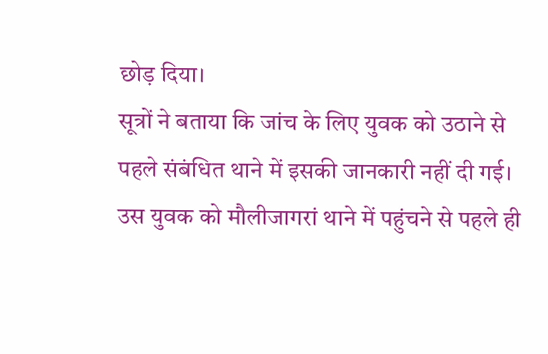छोड़ दिया।
सूत्रों ने बताया कि जांच के लिए युवक को उठाने से पहले संबंधित थाने में इसकी जानकारी नहीं दी गई। उस युवक को मौलीजागरां थाने में पहुंचने से पहले ही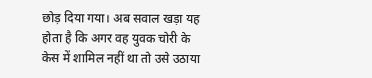छोड़ दिया गया। अब सवाल खड़ा यह होता है कि अगर वह युवक चोरी के केस में शामिल नहीं था तो उसे उठाया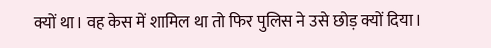क्यों था। वह केस में शामिल था तो फिर पुलिस ने उसे छोड़ क्यों दिया।